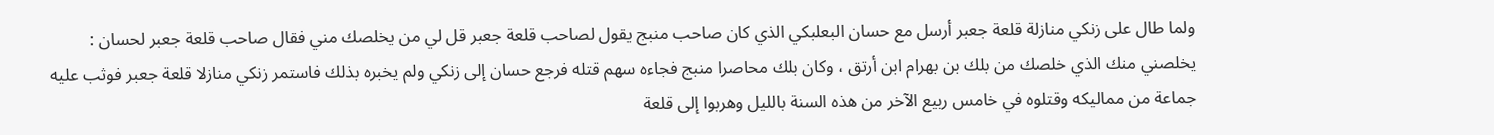ولما طال على زنكي منازلة قلعة جعبر أرسل مع حسان البعلبكي الذي كان صاحب منبج يقول لصاحب قلعة جعبر قل لي من يخلصك مني فقال صاحب قلعة جعبر لحسان : يخلصني منك الذي خلصك من بلك بن بهرام ابن أرتق ، وكان بلك محاصرا منبج فجاءه سهم قتله فرجع حسان إلى زنكي ولم يخبره بذلك فاستمر زنكي منازلا قلعة جعبر فوثب عليه جماعة من مماليكه وقتلوه في خامس ربيع الآخر من هذه السنة بالليل وهربوا إلى قلعة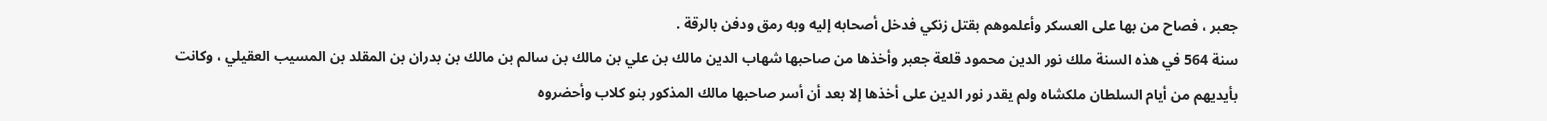جعبر ، فصاح من بها على العسكر وأعلموهم بقتل زنكي فدخل أصحابه إليه وبه رمق ودفن بالرقة .
سنة 564 في هذه السنة ملك نور الدين محمود قلعة جعبر وأخذها من صاحبها شهاب الدين مالك بن علي بن مالك بن سالم بن مالك بن بدران بن المقلد بن المسيب العقيلي ، وكانت بأيديهم من أيام السلطان ملكشاه ولم يقدر نور الدين على أخذها إلا بعد أن أسر صاحبها مالك المذكور بنو كلاب وأحضروه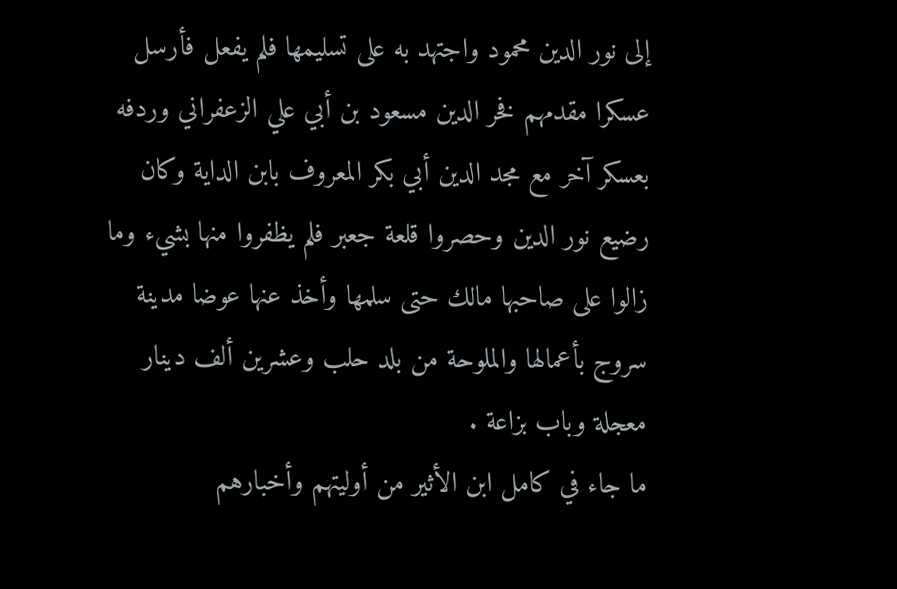إلى نور الدين محمود واجتهد به على تسليمها فلم يفعل فأرسل عسكرا مقدمهم فخر الدين مسعود بن أبي علي الزعفراني وردفه بعسكر آخر مع مجد الدين أبي بكر المعروف بابن الداية وكان رضيع نور الدين وحصروا قلعة جعبر فلم يظفروا منها بشيء وما زالوا على صاحبها مالك حتى سلمها وأخذ عنها عوضا مدينة سروج بأعمالها والملوحة من بلد حلب وعشرين ألف دينار معجلة وباب بزاعة .
ما جاء في كامل ابن الأثير من أوليتهم وأخبارهم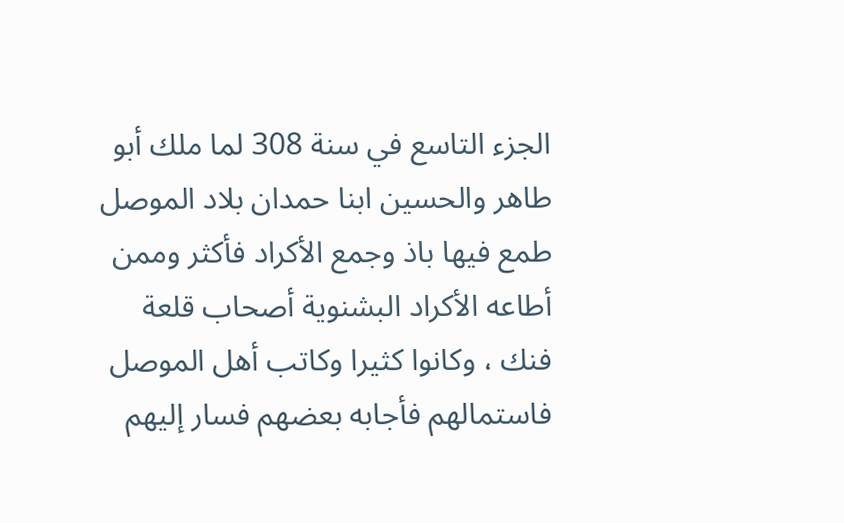الجزء التاسع في سنة 308 لما ملك أبو طاهر والحسين ابنا حمدان بلاد الموصل طمع فيها باذ وجمع الأكراد فأكثر وممن أطاعه الأكراد البشنوية أصحاب قلعة فنك ، وكانوا كثيرا وكاتب أهل الموصل فاستمالهم فأجابه بعضهم فسار إليهم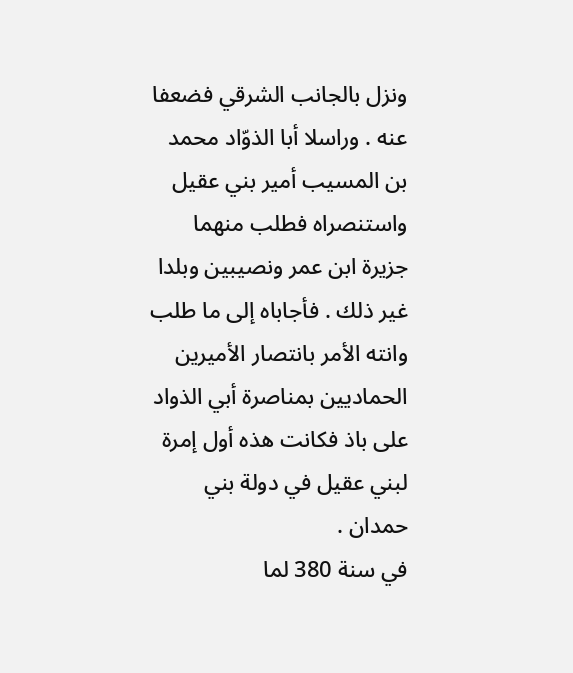ونزل بالجانب الشرقي فضعفا عنه . وراسلا أبا الذوّاد محمد بن المسيب أمير بني عقيل واستنصراه فطلب منهما جزيرة ابن عمر ونصيبين وبلدا غير ذلك . فأجاباه إلى ما طلب وانته الأمر بانتصار الأميرين الحماديين بمناصرة أبي الذواد على باذ فكانت هذه أول إمرة لبني عقيل في دولة بني حمدان .
في سنة 380 لما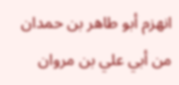انهزم أبو طاهر بن حمدان من أبي علي بن مروان